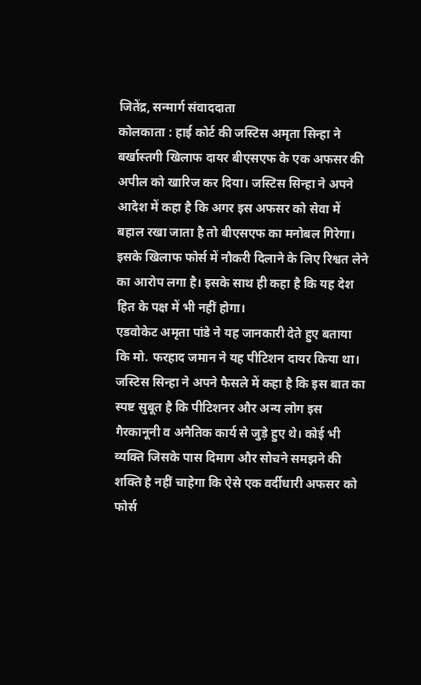जितेंद्र, सन्मार्ग संवाददाता
कोलकाता : हाई कोर्ट की जस्टिस अमृता सिन्हा ने बर्खास्तगी खिलाफ दायर बीएसएफ के एक अफसर की अपील को खारिज कर दिया। जस्टिस सिन्हा ने अपने आदेश में कहा है कि अगर इस अफसर को सेवा में बहाल रखा जाता है तो बीएसएफ का मनोबल गिरेगा। इसके खिलाफ फोर्स में नौकरी दिलाने के लिए रिश्वत लेने का आरोप लगा है। इसके साथ ही कहा है कि यह देश हित के पक्ष में भी नहीं होगा।
एडवोकेट अमृता पांडे ने यह जानकारी देते हुए बताया कि मो. फरहाद जमान ने यह पीटिशन दायर किया था। जस्टिस सिन्हा ने अपने फैसले में कहा है कि इस बात का स्पष्ट सुबूत है कि पीटिशनर और अन्य लोग इस गैरकानूनी व अनैतिक कार्य से जुड़े हुए थे। कोई भी व्यक्ति जिसके पास दिमाग और सोचने समझने की शक्ति है नहीं चाहेगा कि ऐसे एक वर्दीधारी अफसर को फोर्स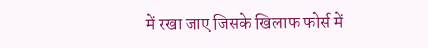में रखा जाए जिसके खिलाफ फोर्स में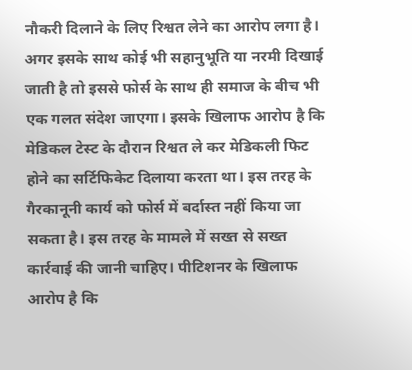नौकरी दिलाने के लिए रिश्वत लेने का आरोप लगा है। अगर इसके साथ कोई भी सहानुभूति या नरमी दिखाई जाती है तो इससे फोर्स के साथ ही समाज के बीच भी एक गलत संदेश जाएगा। इसके खिलाफ आरोप है कि मेडिकल टेस्ट के दौरान रिश्वत ले कर मेडिकली फिट होने का सर्टिफिकेट दिलाया करता था। इस तरह के गैरकानूनी कार्य को फोर्स में बर्दास्त नहीं किया जा सकता है। इस तरह के मामले में सख्त से सख्त कार्रवाई की जानी चाहिए। पीटिशनर के खिलाफ आरोप है कि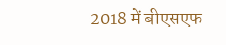2018 में बीएसएफ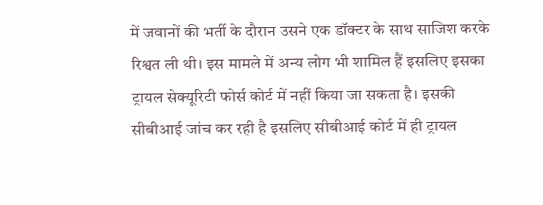में जवानों की भर्ती के दौरान उसने एक डॉक्टर के साथ साजिश करके रिश्वत ली थी। इस मामले में अन्य लोग भी शामिल हैं इसलिए इसका ट्रायल सेक्यूरिटी फोर्स कोर्ट में नहीं किया जा सकता है। इसकी सीबीआई जांच कर रही है इसलिए सीबीआई कोर्ट में ही ट्रायल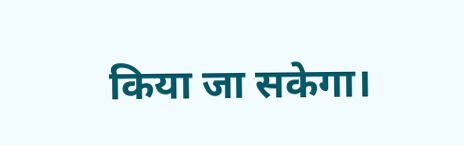किया जा सकेगा।